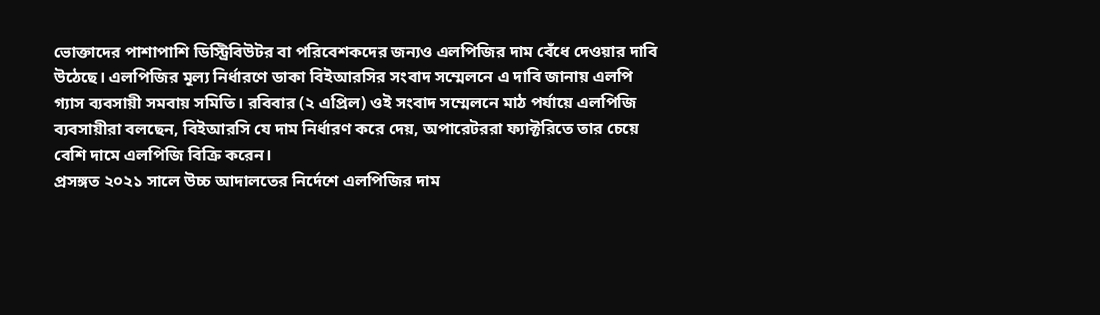ভোক্তাদের পাশাপাশি ডিস্ট্রিবিউটর বা পরিবেশকদের জন্যও এলপিজির দাম বেঁধে দেওয়ার দাবি উঠেছে। এলপিজির মূল্য নির্ধারণে ডাকা বিইআরসির সংবাদ সম্মেলনে এ দাবি জানায় এলপি গ্যাস ব্যবসায়ী সমবায় সমিতি। রবিবার (২ এপ্রিল) ওই সংবাদ সম্মেলনে মাঠ পর্যায়ে এলপিজি ব্যবসায়ীরা বলছেন, বিইআরসি যে দাম নির্ধারণ করে দেয়, অপারেটররা ফ্যাক্টরিতে তার চেয়ে বেশি দামে এলপিজি বিক্রি করেন।
প্রসঙ্গত ২০২১ সালে উচ্চ আদালতের নির্দেশে এলপিজির দাম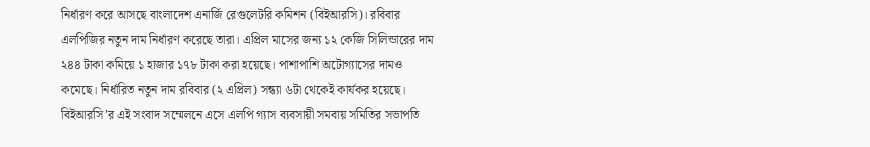নির্ধারণ করে আসছে বাংলাদেশ এনার্জি রেগুলেটরি কমিশন (বিইআরসি)। রবিবার এলপিজির নতুন দাম নির্ধারণ করেছে তারা। এপ্রিল মাসের জন্য ১২ কেজি সিলিন্ডারের দাম ২৪৪ টাকা কমিয়ে ১ হাজার ১৭৮ টাকা করা হয়েছে। পাশাপাশি অটোগ্যাসের দামও কমেছে। নির্ধারিত নতুন দাম রবিবার (২ এপ্রিল) সন্ধ্যা ৬টা থেকেই কার্যকর হয়েছে।
বিইআরসি’র এই সংবাদ সম্মেলনে এসে এলপি গ্যাস ব্যবসায়ী সমবায় সমিতির সভাপতি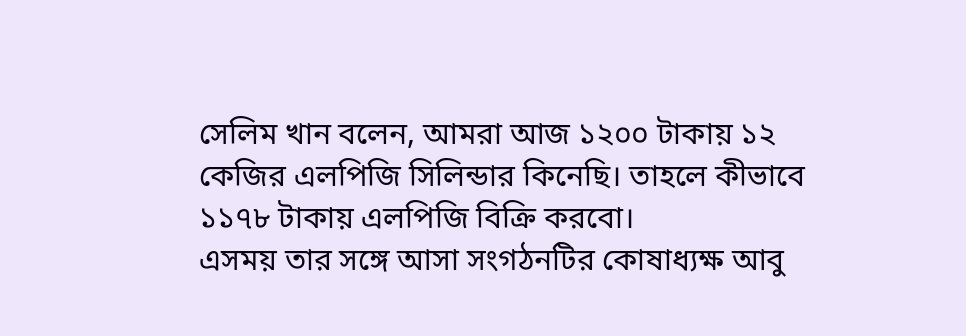সেলিম খান বলেন, আমরা আজ ১২০০ টাকায় ১২ কেজির এলপিজি সিলিন্ডার কিনেছি। তাহলে কীভাবে ১১৭৮ টাকায় এলপিজি বিক্রি করবো।
এসময় তার সঙ্গে আসা সংগঠনটির কোষাধ্যক্ষ আবু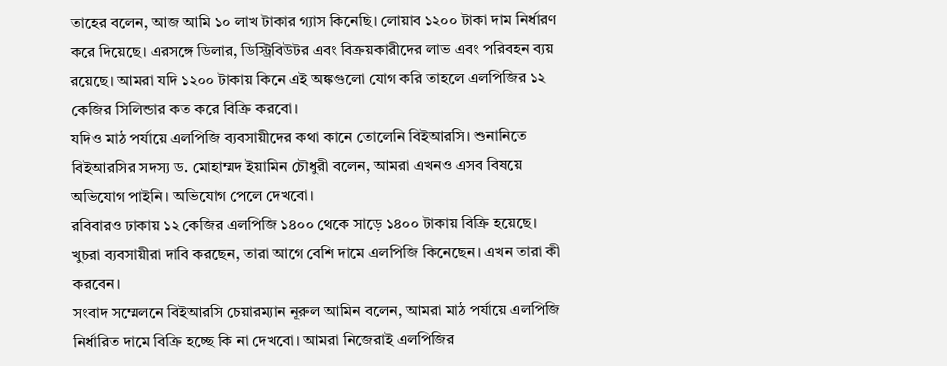তাহের বলেন, আজ আমি ১০ লাখ টাকার গ্যাস কিনেছি। লোয়াব ১২০০ টাকা দাম নির্ধারণ করে দিয়েছে। এরসঙ্গে ডিলার, ডিস্ট্রিবিউটর এবং বিক্রয়কারীদের লাভ এবং পরিবহন ব্যয় রয়েছে। আমরা যদি ১২০০ টাকায় কিনে এই অঙ্কগুলো যোগ করি তাহলে এলপিজির ১২ কেজির সিলিন্ডার কত করে বিক্রি করবো।
যদিও মাঠ পর্যায়ে এলপিজি ব্যবসায়ীদের কথা কানে তোলেনি বিইআরসি। শুনানিতে বিইআরসির সদস্য ড. মোহাম্মদ ইয়ামিন চৌধুরী বলেন, আমরা এখনও এসব বিষয়ে অভিযোগ পাইনি। অভিযোগ পেলে দেখবো।
রবিবারও ঢাকায় ১২ কেজির এলপিজি ১৪০০ থেকে সাড়ে ১৪০০ টাকায় বিক্রি হয়েছে। খুচরা ব্যবসায়ীরা দাবি করছেন, তারা আগে বেশি দামে এলপিজি কিনেছেন। এখন তারা কী করবেন।
সংবাদ সম্মেলনে বিইআরসি চেয়ারম্যান নূরুল আমিন বলেন, আমরা মাঠ পর্যায়ে এলপিজি নির্ধারিত দামে বিক্রি হচ্ছে কি না দেখবো। আমরা নিজেরাই এলপিজির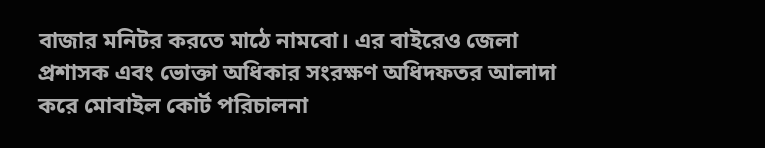বাজার মনিটর করতে মাঠে নামবো। এর বাইরেও জেলা প্রশাসক এবং ভোক্তা অধিকার সংরক্ষণ অধিদফতর আলাদা করে মোবাইল কোর্ট পরিচালনা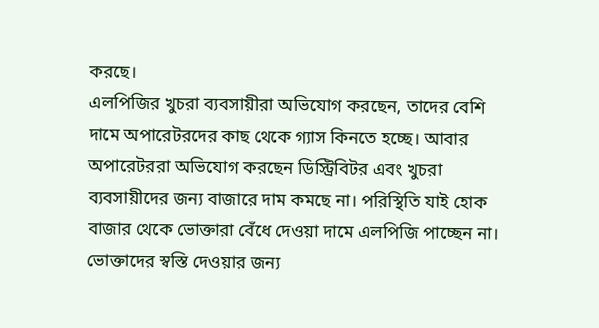করছে।
এলপিজির খুচরা ব্যবসায়ীরা অভিযোগ করছেন, তাদের বেশি দামে অপারেটরদের কাছ থেকে গ্যাস কিনতে হচ্ছে। আবার অপারেটররা অভিযোগ করছেন ডিস্ট্রিবিটর এবং খুচরা ব্যবসায়ীদের জন্য বাজারে দাম কমছে না। পরিস্থিতি যাই হোক বাজার থেকে ভোক্তারা বেঁধে দেওয়া দামে এলপিজি পাচ্ছেন না। ভোক্তাদের স্বস্তি দেওয়ার জন্য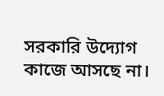সরকারি উদ্যোগ কাজে আসছে না।